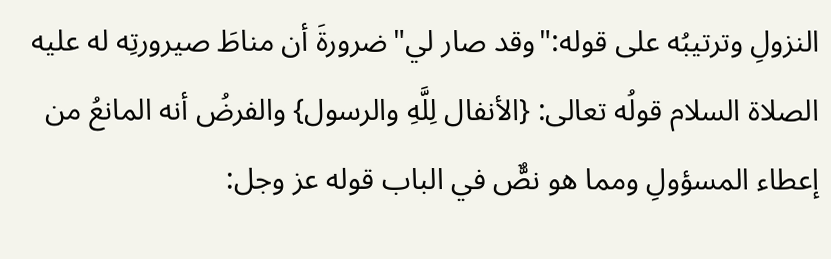النزولِ وترتيبُه على قوله:"وقد صار لي"ضرورةَ أن مناطَ صيرورتِه له عليه الصلاة السلام قولُه تعالى: {الأنفال لِلَّهِ والرسول} والفرضُ أنه المانعُ من إعطاء المسؤولِ ومما هو نصٌّ في الباب قوله عز وجل: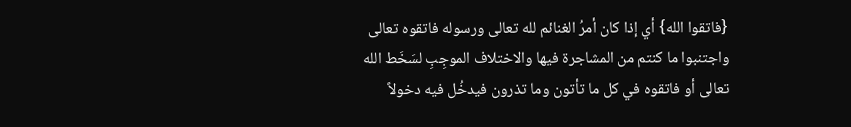{فاتقوا الله} أي إذا كان أمرُ الغنائم لله تعالى ورسوله فاتقوه تعالى واجتنبوا ما كنتم من المشاجرة فيها والاختلاف الموجِبِ لسَخَط الله تعالى أو فاتقوه في كل ما تأتون وما تذرون فيدخُل فيه دخولاً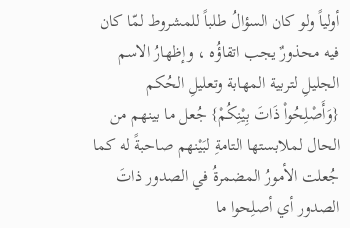أولياً ولو كان السؤالُ طلباً للمشروط لمّا كان فيه محذورٌ يجب اتقاؤُه ، وإظهارُ الاسم الجليلِ لتربية المهابة وتعليلِ الحُكم {وَأَصْلِحُواْ ذَاتَ بِيْنِكُمْ} جُعل ما بينهم من الحال لملابستها التامةِ لبَيْنهم صاحبةً له كما جُعلت الأمورُ المضمرةُ في الصدور ذاتَ الصدور أي أصلِحوا ما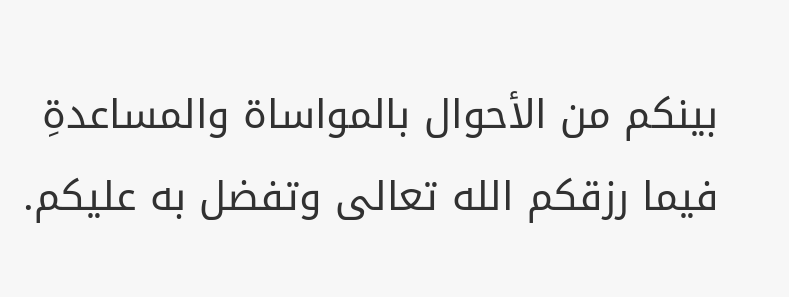بينكم من الأحوال بالمواساة والمساعدةِ فيما رزقكم الله تعالى وتفضل به عليكم.